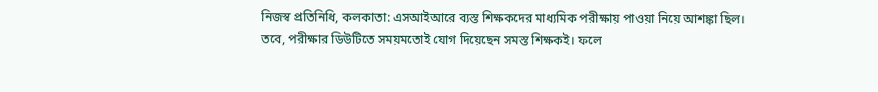নিজস্ব প্রতিনিধি, কলকাতা: এসআইআরে ব্যস্ত শিক্ষকদের মাধ্যমিক পরীক্ষায় পাওয়া নিয়ে আশঙ্কা ছিল। তবে, পরীক্ষার ডিউটিতে সময়মতোই যোগ দিয়েছেন সমস্ত শিক্ষকই। ফলে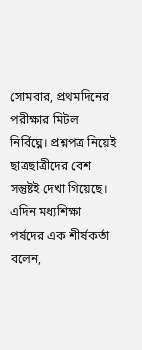সোমবার, প্রথমদিনের পরীক্ষার মিটল নির্বিঘ্নে। প্রশ্নপত্র নিয়েই ছাত্রছাত্রীদের বেশ সন্তুষ্টই দেখা গিয়েছে। এদিন মধ্যশিক্ষা পর্ষদের এক শীর্ষকর্তা বলেন,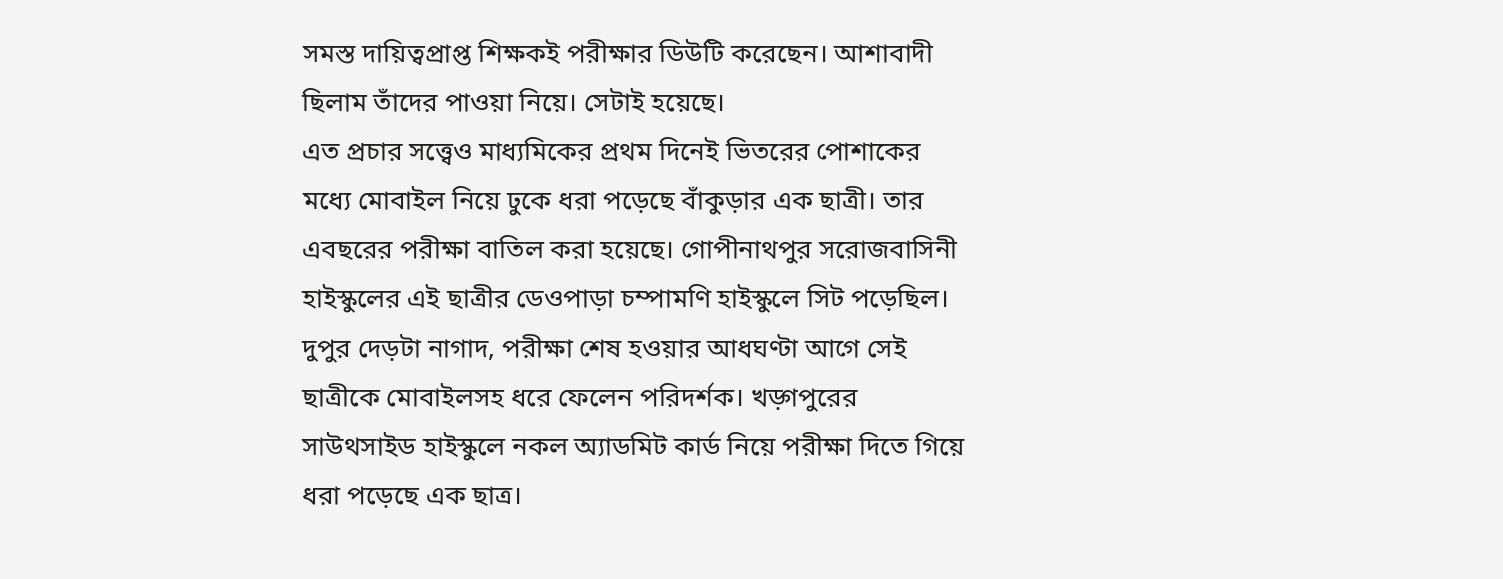সমস্ত দায়িত্বপ্রাপ্ত শিক্ষকই পরীক্ষার ডিউটি করেছেন। আশাবাদী ছিলাম তাঁদের পাওয়া নিয়ে। সেটাই হয়েছে।
এত প্রচার সত্ত্বেও মাধ্যমিকের প্রথম দিনেই ভিতরের পোশাকের মধ্যে মোবাইল নিয়ে ঢুকে ধরা পড়েছে বাঁকুড়ার এক ছাত্রী। তার এবছরের পরীক্ষা বাতিল করা হয়েছে। গোপীনাথপুর সরোজবাসিনী হাইস্কুলের এই ছাত্রীর ডেওপাড়া চম্পামণি হাইস্কুলে সিট পড়েছিল। দুপুর দেড়টা নাগাদ, পরীক্ষা শেষ হওয়ার আধঘণ্টা আগে সেই ছাত্রীকে মোবাইলসহ ধরে ফেলেন পরিদর্শক। খড়্গপুরের সাউথসাইড হাইস্কুলে নকল অ্যাডমিট কার্ড নিয়ে পরীক্ষা দিতে গিয়ে ধরা পড়েছে এক ছাত্র।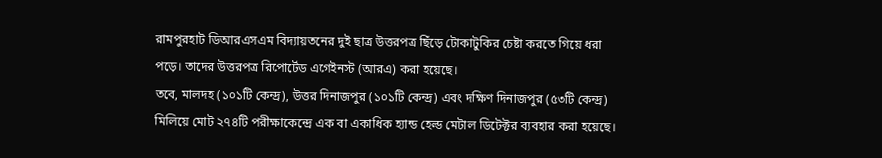রামপুরহাট ডিআরএসএম বিদ্যায়তনের দুই ছাত্র উত্তরপত্র ছিঁড়ে টোকাটুকির চেষ্টা করতে গিয়ে ধরা পড়ে। তাদের উত্তরপত্র রিপোর্টেড এগেইনস্ট (আরএ) করা হয়েছে।
তবে, মালদহ (১০১টি কেন্দ্র), উত্তর দিনাজপুর (১০১টি কেন্দ্র) এবং দক্ষিণ দিনাজপুর (৫৩টি কেন্দ্র) মিলিয়ে মোট ২৭৪টি পরীক্ষাকেন্দ্রে এক বা একাধিক হ্যান্ড হেল্ড মেটাল ডিটেক্টর ব্যবহার করা হয়েছে।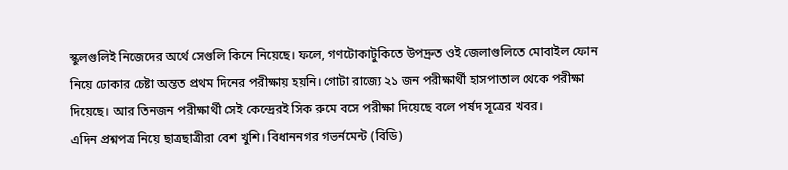স্কুলগুলিই নিজেদের অর্থে সেগুলি কিনে নিয়েছে। ফলে, গণটোকাটুকিতে উপদ্রুত ওই জেলাগুলিতে মোবাইল ফোন নিয়ে ঢোকার চেষ্টা অন্তত প্রথম দিনের পরীক্ষায় হয়নি। গোটা রাজ্যে ২১ জন পরীক্ষার্থী হাসপাতাল থেকে পরীক্ষা দিয়েছে। আর তিনজন পরীক্ষার্থী সেই কেন্দ্রেরই সিক রুমে বসে পরীক্ষা দিয়েছে বলে পর্ষদ সূত্রের খবর।
এদিন প্রশ্নপত্র নিয়ে ছাত্রছাত্রীরা বেশ খুশি। বিধাননগর গভর্নমেন্ট (বিডি)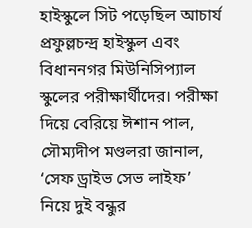হাইস্কুলে সিট পড়েছিল আচার্য প্রফুল্লচন্দ্র হাইস্কুল এবং বিধাননগর মিউনিসিপ্যাল স্কুলের পরীক্ষার্থীদের। পরীক্ষা দিয়ে বেরিয়ে ঈশান পাল, সৌম্যদীপ মণ্ডলরা জানাল, ‘সেফ ড্রাইভ সেভ লাইফ’ নিয়ে দুই বন্ধুর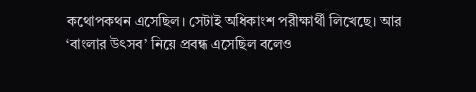কথোপকথন এসেছিল। সেটাই অধিকাংশ পরীক্ষার্থী লিখেছে। আর ‘বাংলার উৎসব’ নিয়ে প্রবন্ধ এসেছিল বলেও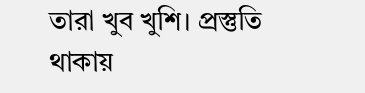তারা খুব খুশি। প্রস্তুতি থাকায়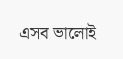এসব ভালোই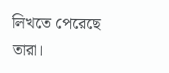লিখতে পেরেছে তারা।